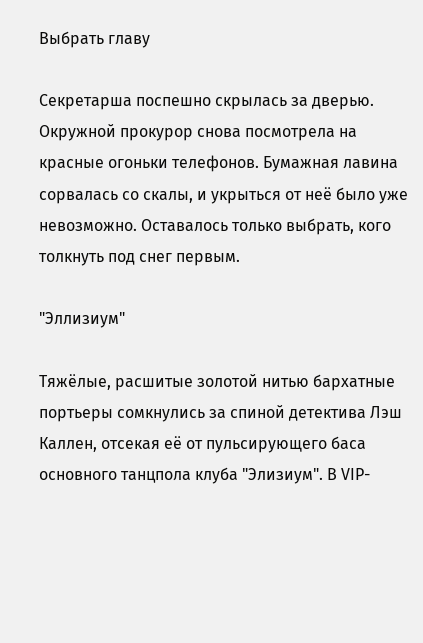Выбрать главу

Секретарша поспешно скрылась за дверью. Окружной прокурор снова посмотрела на красные огоньки телефонов. Бумажная лавина сорвалась со скалы, и укрыться от неё было уже невозможно. Оставалось только выбрать, кого толкнуть под снег первым.

"Эллизиум"

Тяжёлые, расшитые золотой нитью бархатные портьеры сомкнулись за спиной детектива Лэш Каллен, отсекая её от пульсирующего баса основного танцпола клуба "Элизиум". В VIP-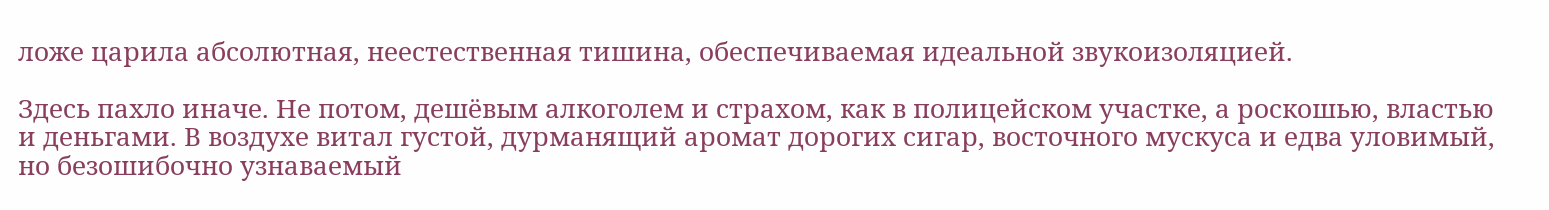ложе царила абсолютная, неестественная тишина, обеспечиваемая идеальной звукоизоляцией.

Здесь пахло иначе. Не потом, дешёвым алкоголем и страхом, как в полицейском участке, а роскошью, властью и деньгами. В воздухе витал густой, дурманящий аромат дорогих сигар, восточного мускуса и едва уловимый, но безошибочно узнаваемый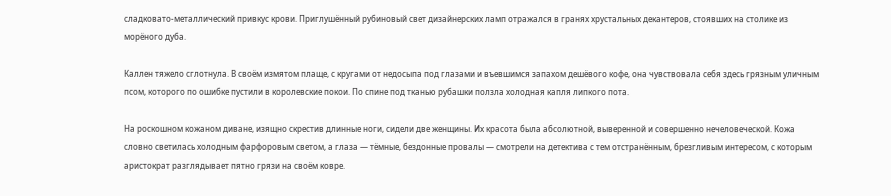сладковато-металлический привкус крови. Приглушённый рубиновый свет дизайнерских ламп отражался в гранях хрустальных декантеров, стоявших на столике из морёного дуба.

Каллен тяжело сглотнула. В своём измятом плаще, с кругами от недосыпа под глазами и въевшимся запахом дешёвого кофе, она чувствовала себя здесь грязным уличным псом, которого по ошибке пустили в королевские покои. По спине под тканью рубашки ползла холодная капля липкого пота.

На роскошном кожаном диване, изящно скрестив длинные ноги, сидели две женщины. Их красота была абсолютной, выверенной и совершенно нечеловеческой. Кожа словно светилась холодным фарфоровым светом, а глаза — тёмные, бездонные провалы — смотрели на детектива с тем отстранённым, брезгливым интересом, с которым аристократ разглядывает пятно грязи на своём ковре.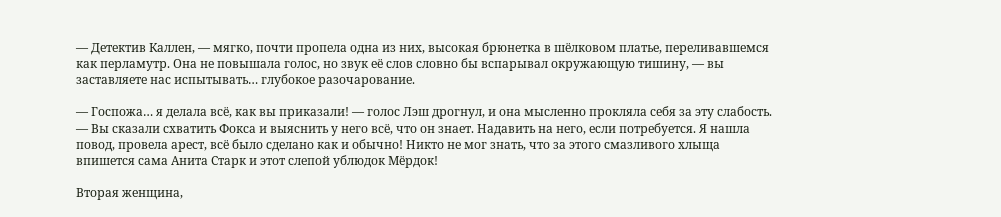— Детектив Каллен, — мягко, почти пропела одна из них, высокая брюнетка в шёлковом платье, переливавшемся как перламутр. Она не повышала голос, но звук её слов словно бы вспарывал окружающую тишину, — вы заставляете нас испытывать… глубокое разочарование.

— Госпожа… я делала всё, как вы приказали! — голос Лэш дрогнул, и она мысленно прокляла себя за эту слабость. — Вы сказали схватить Фокса и выяснить у него всё, что он знает. Надавить на него, если потребуется. Я нашла повод, провела арест, всё было сделано как и обычно! Никто не мог знать, что за этого смазливого хлыща впишется сама Анита Старк и этот слепой ублюдок Мёрдок!

Вторая женщина,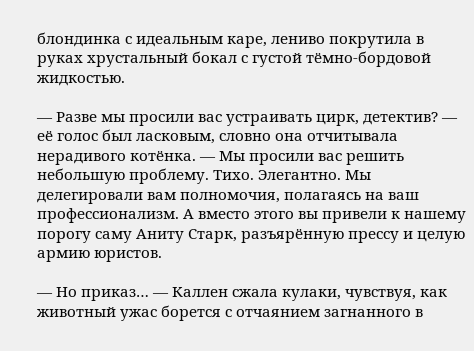блондинка с идеальным каре, лениво покрутила в руках хрустальный бокал с густой тёмно-бордовой жидкостью.

— Разве мы просили вас устраивать цирк, детектив? — её голос был ласковым, словно она отчитывала нерадивого котёнка. — Мы просили вас решить небольшую проблему. Тихо. Элегантно. Мы делегировали вам полномочия, полагаясь на ваш профессионализм. А вместо этого вы привели к нашему порогу саму Аниту Старк, разъярённую прессу и целую армию юристов.

— Но приказ… — Каллен сжала кулаки, чувствуя, как животный ужас борется с отчаянием загнанного в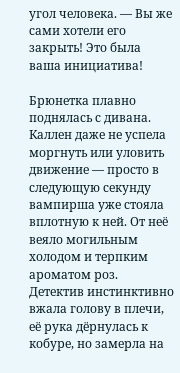угол человека. — Вы же сами хотели его закрыть! Это была ваша инициатива!

Брюнетка плавно поднялась с дивана. Каллен даже не успела моргнуть или уловить движение — просто в следующую секунду вампирша уже стояла вплотную к ней. От неё веяло могильным холодом и терпким ароматом роз. Детектив инстинктивно вжала голову в плечи, её рука дёрнулась к кобуре, но замерла на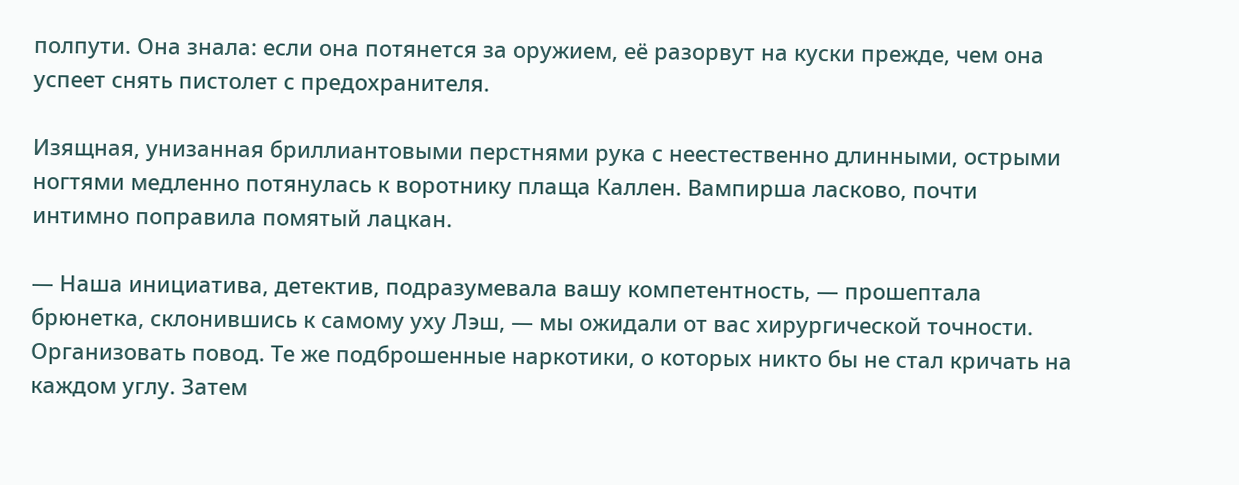полпути. Она знала: если она потянется за оружием, её разорвут на куски прежде, чем она успеет снять пистолет с предохранителя.

Изящная, унизанная бриллиантовыми перстнями рука с неестественно длинными, острыми ногтями медленно потянулась к воротнику плаща Каллен. Вампирша ласково, почти интимно поправила помятый лацкан.

— Наша инициатива, детектив, подразумевала вашу компетентность, — прошептала брюнетка, склонившись к самому уху Лэш, — мы ожидали от вас хирургической точности. Организовать повод. Те же подброшенные наркотики, о которых никто бы не стал кричать на каждом углу. Затем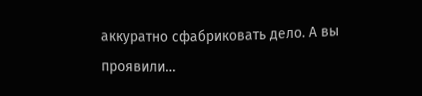аккуратно сфабриковать дело. А вы проявили…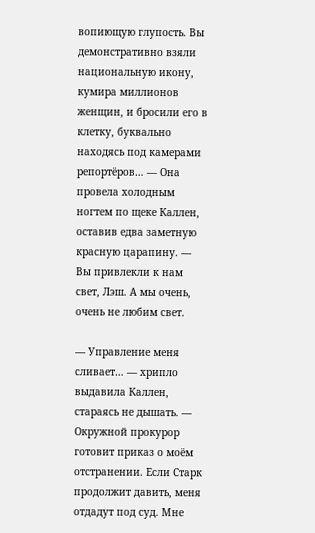вопиющую глупость. Вы демонстративно взяли национальную икону, кумира миллионов женщин, и бросили его в клетку, буквально находясь под камерами репортёров… — Она провела холодным ногтем по щеке Каллен, оставив едва заметную красную царапину. — Вы привлекли к нам свет, Лэш. А мы очень, очень не любим свет.

— Управление меня сливает… — хрипло выдавила Каллен, стараясь не дышать. — Окружной прокурор готовит приказ о моём отстранении. Если Старк продолжит давить, меня отдадут под суд. Мне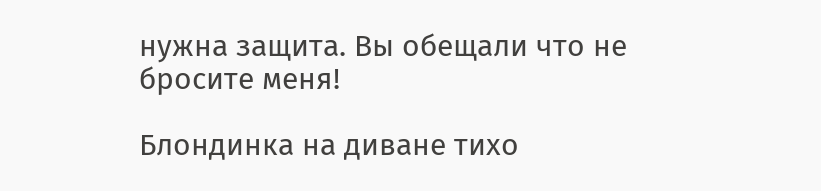нужна защита. Вы обещали что не бросите меня!

Блондинка на диване тихо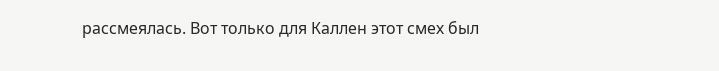рассмеялась. Вот только для Каллен этот смех был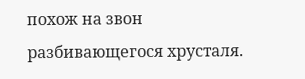похож на звон разбивающегося хрусталя.